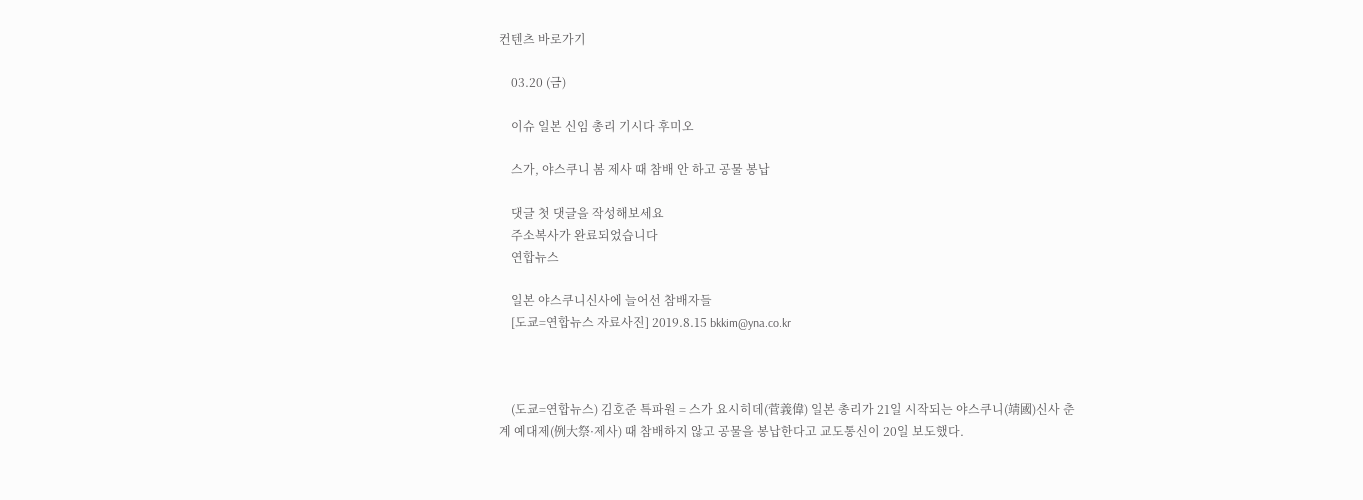컨텐츠 바로가기

    03.20 (금)

    이슈 일본 신임 총리 기시다 후미오

    스가, 야스쿠니 봄 제사 때 참배 안 하고 공물 봉납

    댓글 첫 댓글을 작성해보세요
    주소복사가 완료되었습니다
    연합뉴스

    일본 야스쿠니신사에 늘어선 참배자들
    [도쿄=연합뉴스 자료사진] 2019.8.15 bkkim@yna.co.kr



    (도쿄=연합뉴스) 김호준 특파원 = 스가 요시히데(菅義偉) 일본 총리가 21일 시작되는 야스쿠니(靖國)신사 춘계 예대제(例大祭·제사) 때 참배하지 않고 공물을 봉납한다고 교도통신이 20일 보도했다.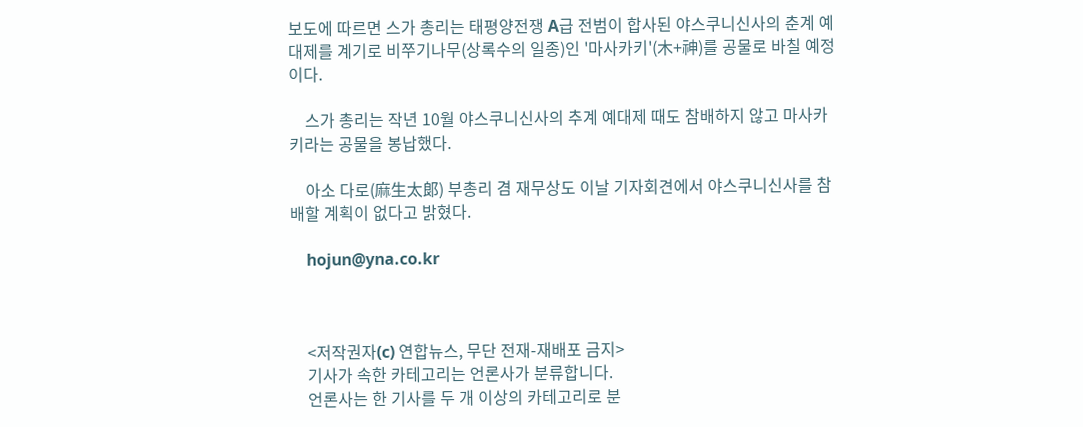보도에 따르면 스가 총리는 태평양전쟁 A급 전범이 합사된 야스쿠니신사의 춘계 예대제를 계기로 비쭈기나무(상록수의 일종)인 '마사카키'(木+神)를 공물로 바칠 예정이다.

    스가 총리는 작년 10월 야스쿠니신사의 추계 예대제 때도 참배하지 않고 마사카키라는 공물을 봉납했다.

    아소 다로(麻生太郞) 부총리 겸 재무상도 이날 기자회견에서 야스쿠니신사를 참배할 계획이 없다고 밝혔다.

    hojun@yna.co.kr



    <저작권자(c) 연합뉴스, 무단 전재-재배포 금지>
    기사가 속한 카테고리는 언론사가 분류합니다.
    언론사는 한 기사를 두 개 이상의 카테고리로 분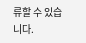류할 수 있습니다.